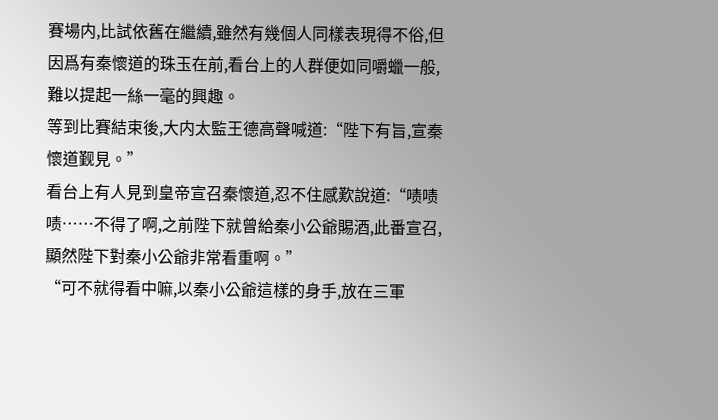賽場内,比試依舊在繼續,雖然有幾個人同樣表現得不俗,但因爲有秦懷道的珠玉在前,看台上的人群便如同嚼蠟一般,難以提起一絲一毫的興趣。
等到比賽結束後,大内太監王德高聲喊道:“陛下有旨,宣秦懷道觐見。”
看台上有人見到皇帝宣召秦懷道,忍不住感歎說道:“啧啧啧……不得了啊,之前陛下就曾給秦小公爺賜酒,此番宣召,顯然陛下對秦小公爺非常看重啊。”
“可不就得看中嘛,以秦小公爺這樣的身手,放在三軍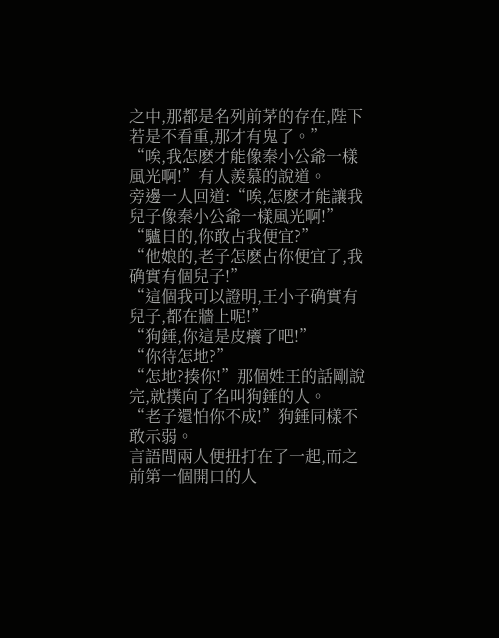之中,那都是名列前茅的存在,陛下若是不看重,那才有鬼了。”
“唉,我怎麽才能像秦小公爺一樣風光啊!”有人羨慕的說道。
旁邊一人回道:“唉,怎麽才能讓我兒子像秦小公爺一樣風光啊!”
“驢日的,你敢占我便宜?”
“他娘的,老子怎麽占你便宜了,我确實有個兒子!”
“這個我可以證明,王小子确實有兒子,都在牆上呢!”
“狗錘,你這是皮癢了吧!”
“你待怎地?”
“怎地?揍你!”那個姓王的話剛說完,就撲向了名叫狗錘的人。
“老子還怕你不成!”狗錘同樣不敢示弱。
言語間兩人便扭打在了一起,而之前第一個開口的人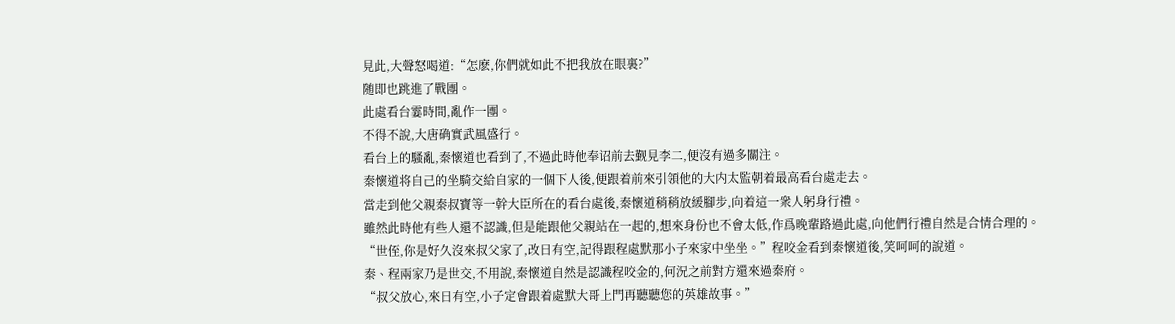見此,大聲怒喝道:“怎麽,你們就如此不把我放在眼裏?”
随即也跳進了戰團。
此處看台霎時間,亂作一團。
不得不說,大唐确實武風盛行。
看台上的騷亂,秦懷道也看到了,不過此時他奉诏前去觐見李二,便沒有過多關注。
秦懷道将自己的坐騎交給自家的一個下人後,便跟着前來引領他的大内太監朝着最高看台處走去。
當走到他父親秦叔寶等一幹大臣所在的看台處後,秦懷道稍稍放緩腳步,向着這一衆人躬身行禮。
雖然此時他有些人還不認識,但是能跟他父親站在一起的,想來身份也不會太低,作爲晚輩路過此處,向他們行禮自然是合情合理的。
“世侄,你是好久沒來叔父家了,改日有空,記得跟程處默那小子來家中坐坐。”程咬金看到秦懷道後,笑呵呵的說道。
秦、程兩家乃是世交,不用說,秦懷道自然是認識程咬金的,何況之前對方還來過秦府。
“叔父放心,來日有空,小子定會跟着處默大哥上門再聽聽您的英雄故事。”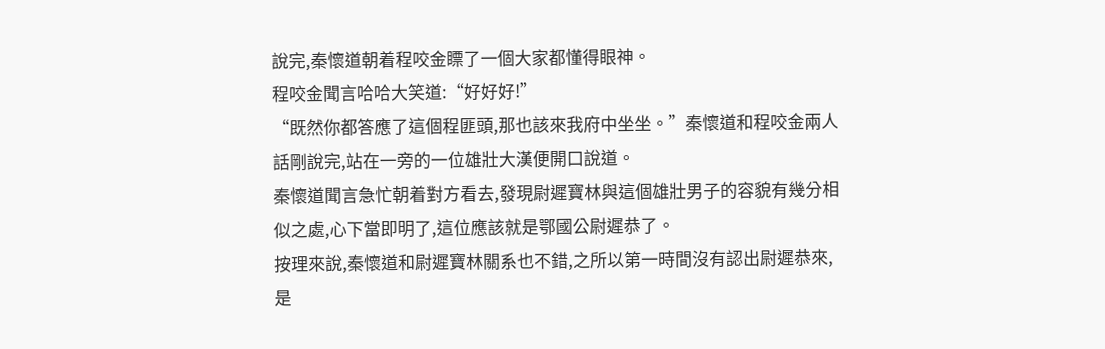說完,秦懷道朝着程咬金瞟了一個大家都懂得眼神。
程咬金聞言哈哈大笑道:“好好好!”
“既然你都答應了這個程匪頭,那也該來我府中坐坐。”秦懷道和程咬金兩人話剛說完,站在一旁的一位雄壯大漢便開口說道。
秦懷道聞言急忙朝着對方看去,發現尉遲寶林與這個雄壯男子的容貌有幾分相似之處,心下當即明了,這位應該就是鄂國公尉遲恭了。
按理來說,秦懷道和尉遲寶林關系也不錯,之所以第一時間沒有認出尉遲恭來,是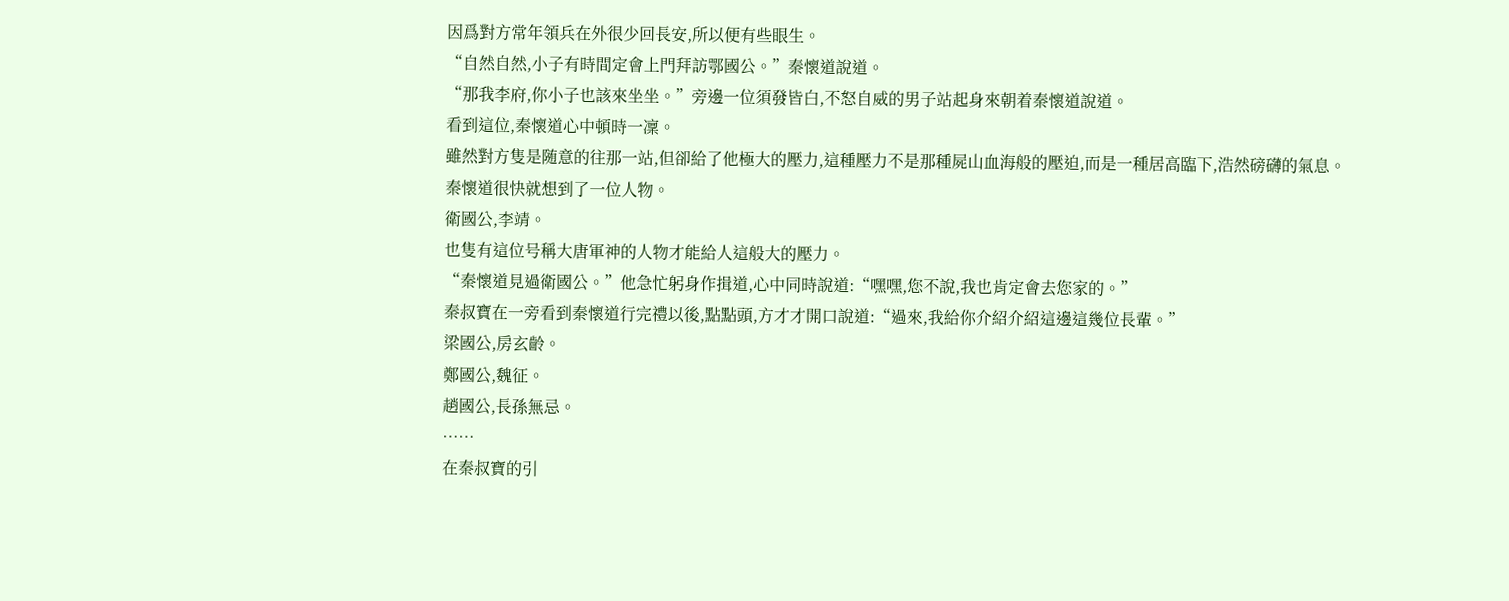因爲對方常年領兵在外很少回長安,所以便有些眼生。
“自然自然,小子有時間定會上門拜訪鄂國公。”秦懷道說道。
“那我李府,你小子也該來坐坐。”旁邊一位須發皆白,不怒自威的男子站起身來朝着秦懷道說道。
看到這位,秦懷道心中頓時一凜。
雖然對方隻是随意的往那一站,但卻給了他極大的壓力,這種壓力不是那種屍山血海般的壓迫,而是一種居高臨下,浩然磅礴的氣息。
秦懷道很快就想到了一位人物。
衛國公,李靖。
也隻有這位号稱大唐軍神的人物才能給人這般大的壓力。
“秦懷道見過衛國公。”他急忙躬身作揖道,心中同時說道:“嘿嘿,您不說,我也肯定會去您家的。”
秦叔寶在一旁看到秦懷道行完禮以後,點點頭,方才才開口說道:“過來,我給你介紹介紹這邊這幾位長輩。”
梁國公,房玄齡。
鄭國公,魏征。
趙國公,長孫無忌。
……
在秦叔寶的引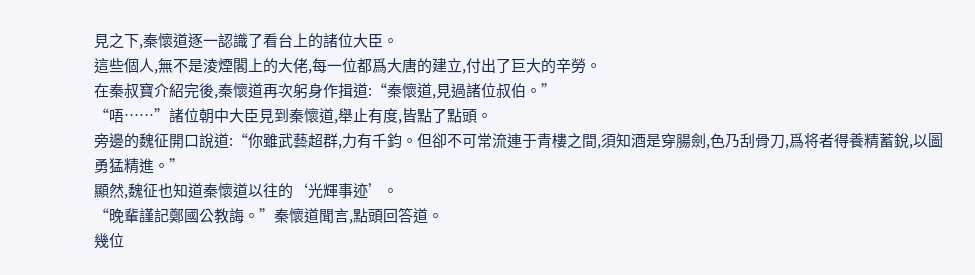見之下,秦懷道逐一認識了看台上的諸位大臣。
這些個人,無不是淩煙閣上的大佬,每一位都爲大唐的建立,付出了巨大的辛勞。
在秦叔寶介紹完後,秦懷道再次躬身作揖道:“秦懷道,見過諸位叔伯。”
“唔……”諸位朝中大臣見到秦懷道,舉止有度,皆點了點頭。
旁邊的魏征開口說道:“你雖武藝超群,力有千鈞。但卻不可常流連于青樓之間,須知酒是穿腸劍,色乃刮骨刀,爲将者得養精蓄銳,以圖勇猛精進。”
顯然,魏征也知道秦懷道以往的‘光輝事迹’。
“晚輩謹記鄭國公教誨。”秦懷道聞言,點頭回答道。
幾位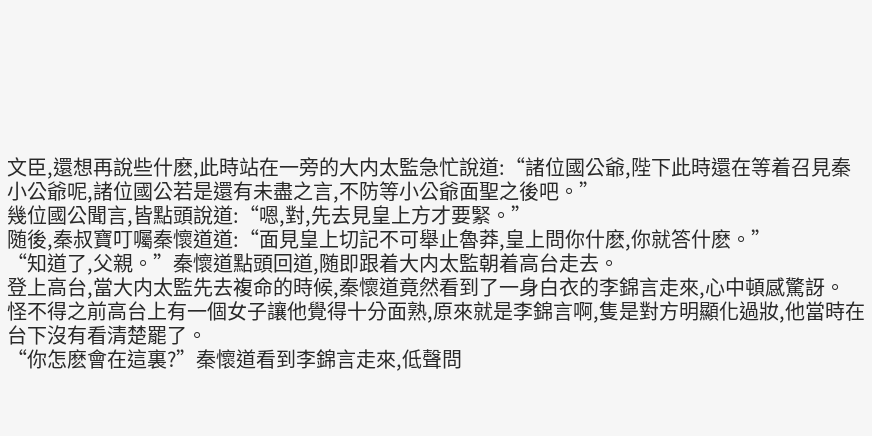文臣,還想再說些什麽,此時站在一旁的大内太監急忙說道:“諸位國公爺,陛下此時還在等着召見秦小公爺呢,諸位國公若是還有未盡之言,不防等小公爺面聖之後吧。”
幾位國公聞言,皆點頭說道:“嗯,對,先去見皇上方才要緊。”
随後,秦叔寶叮囑秦懷道道:“面見皇上切記不可舉止魯莽,皇上問你什麽,你就答什麽。”
“知道了,父親。”秦懷道點頭回道,随即跟着大内太監朝着高台走去。
登上高台,當大内太監先去複命的時候,秦懷道竟然看到了一身白衣的李錦言走來,心中頓感驚訝。
怪不得之前高台上有一個女子讓他覺得十分面熟,原來就是李錦言啊,隻是對方明顯化過妝,他當時在台下沒有看清楚罷了。
“你怎麽會在這裏?”秦懷道看到李錦言走來,低聲問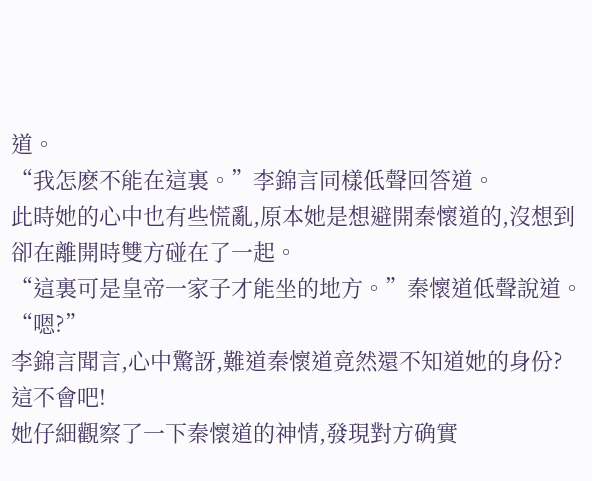道。
“我怎麽不能在這裏。”李錦言同樣低聲回答道。
此時她的心中也有些慌亂,原本她是想避開秦懷道的,沒想到卻在離開時雙方碰在了一起。
“這裏可是皇帝一家子才能坐的地方。”秦懷道低聲說道。
“嗯?”
李錦言聞言,心中驚訝,難道秦懷道竟然還不知道她的身份?
這不會吧!
她仔細觀察了一下秦懷道的神情,發現對方确實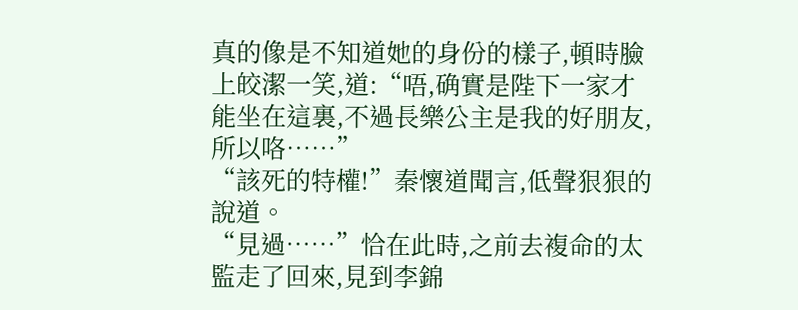真的像是不知道她的身份的樣子,頓時臉上皎潔一笑,道:“唔,确實是陛下一家才能坐在這裏,不過長樂公主是我的好朋友,所以咯……”
“該死的特權!”秦懷道聞言,低聲狠狠的說道。
“見過……”恰在此時,之前去複命的太監走了回來,見到李錦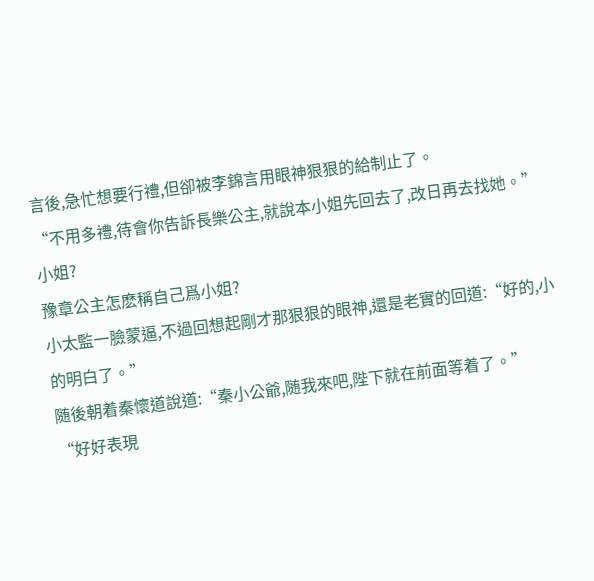言後,急忙想要行禮,但卻被李錦言用眼神狠狠的給制止了。
“不用多禮,待會你告訴長樂公主,就說本小姐先回去了,改日再去找她。”
小姐?
豫章公主怎麽稱自己爲小姐?
小太監一臉蒙逼,不過回想起剛才那狠狠的眼神,還是老實的回道:“好的,小的明白了。”
随後朝着秦懷道說道:“秦小公爺,随我來吧,陛下就在前面等着了。”
“好好表現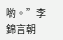喲。”李錦言朝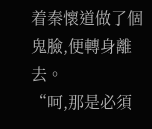着秦懷道做了個鬼臉,便轉身離去。
“呵,那是必須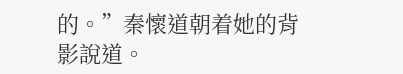的。”秦懷道朝着她的背影說道。